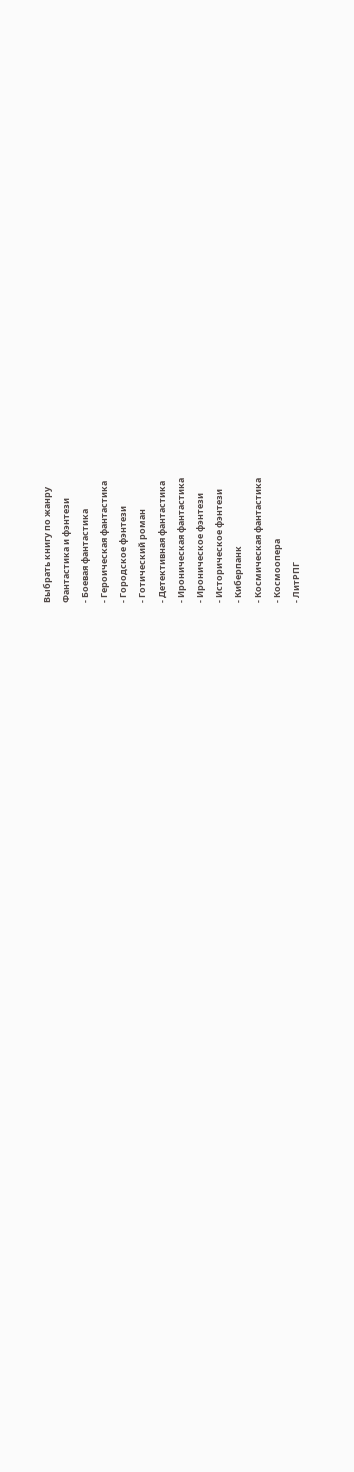Выбрать книгу по жанру
Фантастика и фэнтези
- Боевая фантастика
- Героическая фантастика
- Городское фэнтези
- Готический роман
- Детективная фантастика
- Ироническая фантастика
- Ироническое фэнтези
- Историческое фэнтези
- Киберпанк
- Космическая фантастика
- Космоопера
- ЛитРПГ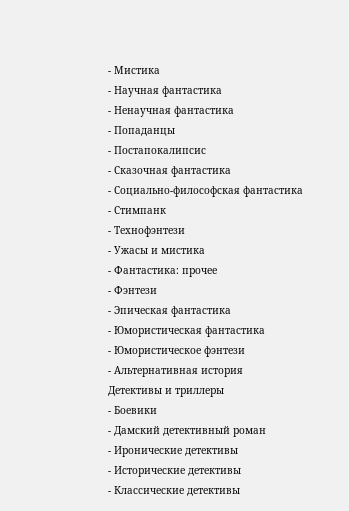- Мистика
- Научная фантастика
- Ненаучная фантастика
- Попаданцы
- Постапокалипсис
- Сказочная фантастика
- Социально-философская фантастика
- Стимпанк
- Технофэнтези
- Ужасы и мистика
- Фантастика: прочее
- Фэнтези
- Эпическая фантастика
- Юмористическая фантастика
- Юмористическое фэнтези
- Альтернативная история
Детективы и триллеры
- Боевики
- Дамский детективный роман
- Иронические детективы
- Исторические детективы
- Классические детективы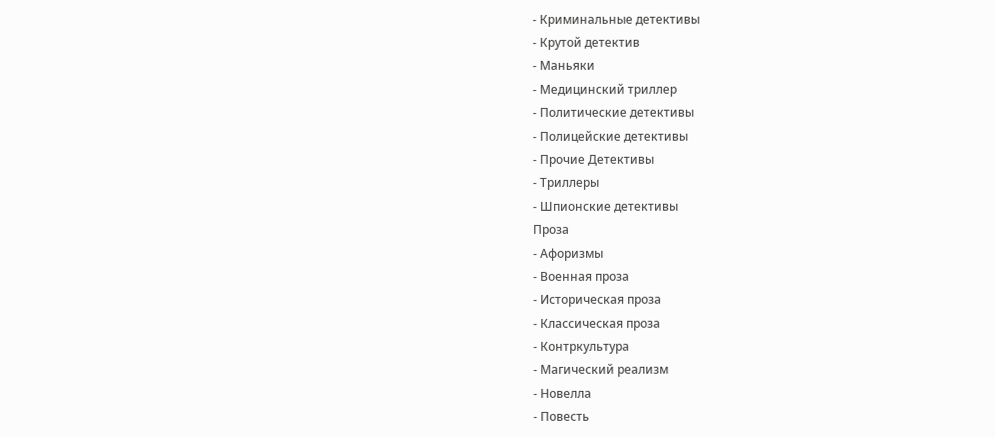- Криминальные детективы
- Крутой детектив
- Маньяки
- Медицинский триллер
- Политические детективы
- Полицейские детективы
- Прочие Детективы
- Триллеры
- Шпионские детективы
Проза
- Афоризмы
- Военная проза
- Историческая проза
- Классическая проза
- Контркультура
- Магический реализм
- Новелла
- Повесть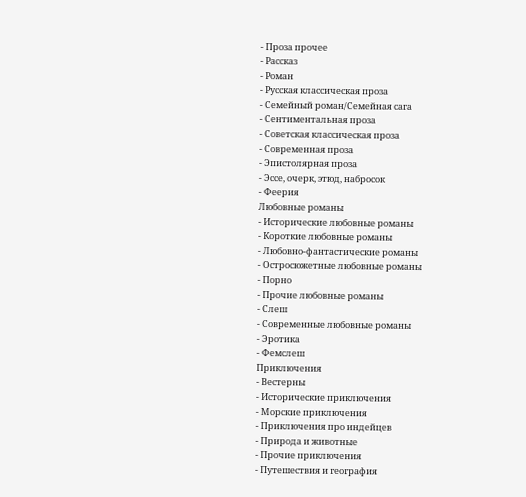- Проза прочее
- Рассказ
- Роман
- Русская классическая проза
- Семейный роман/Семейная сага
- Сентиментальная проза
- Советская классическая проза
- Современная проза
- Эпистолярная проза
- Эссе, очерк, этюд, набросок
- Феерия
Любовные романы
- Исторические любовные романы
- Короткие любовные романы
- Любовно-фантастические романы
- Остросюжетные любовные романы
- Порно
- Прочие любовные романы
- Слеш
- Современные любовные романы
- Эротика
- Фемслеш
Приключения
- Вестерны
- Исторические приключения
- Морские приключения
- Приключения про индейцев
- Природа и животные
- Прочие приключения
- Путешествия и география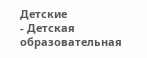Детские
- Детская образовательная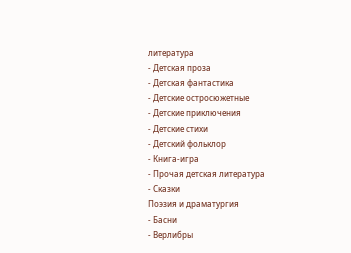литература
- Детская проза
- Детская фантастика
- Детские остросюжетные
- Детские приключения
- Детские стихи
- Детский фольклор
- Книга-игра
- Прочая детская литература
- Сказки
Поэзия и драматургия
- Басни
- Верлибры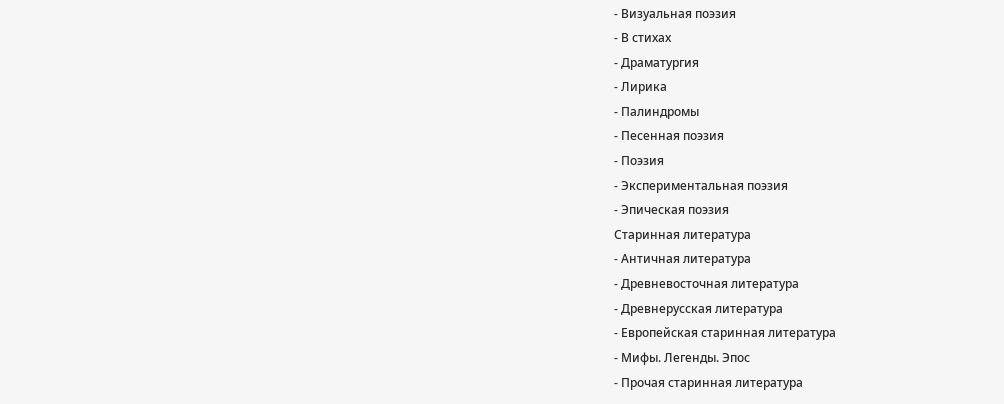- Визуальная поэзия
- В стихах
- Драматургия
- Лирика
- Палиндромы
- Песенная поэзия
- Поэзия
- Экспериментальная поэзия
- Эпическая поэзия
Старинная литература
- Античная литература
- Древневосточная литература
- Древнерусская литература
- Европейская старинная литература
- Мифы. Легенды. Эпос
- Прочая старинная литература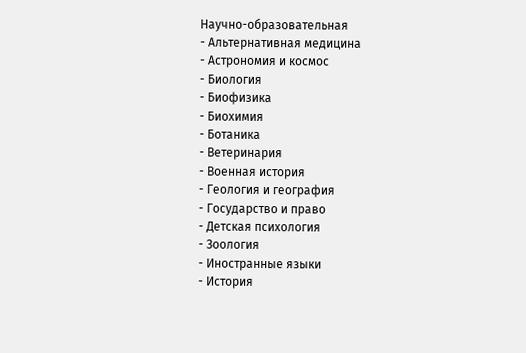Научно-образовательная
- Альтернативная медицина
- Астрономия и космос
- Биология
- Биофизика
- Биохимия
- Ботаника
- Ветеринария
- Военная история
- Геология и география
- Государство и право
- Детская психология
- Зоология
- Иностранные языки
- История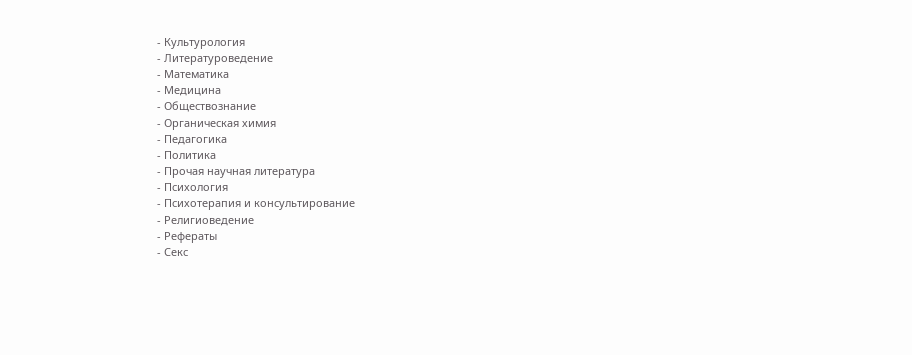- Культурология
- Литературоведение
- Математика
- Медицина
- Обществознание
- Органическая химия
- Педагогика
- Политика
- Прочая научная литература
- Психология
- Психотерапия и консультирование
- Религиоведение
- Рефераты
- Секс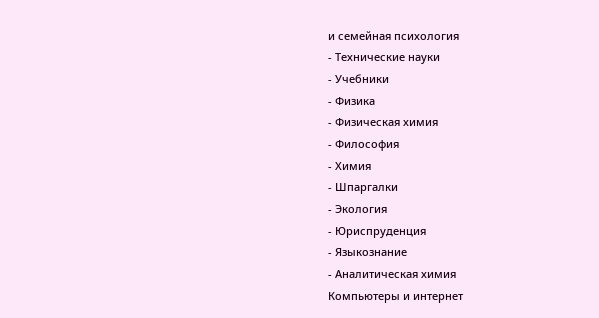и семейная психология
- Технические науки
- Учебники
- Физика
- Физическая химия
- Философия
- Химия
- Шпаргалки
- Экология
- Юриспруденция
- Языкознание
- Аналитическая химия
Компьютеры и интернет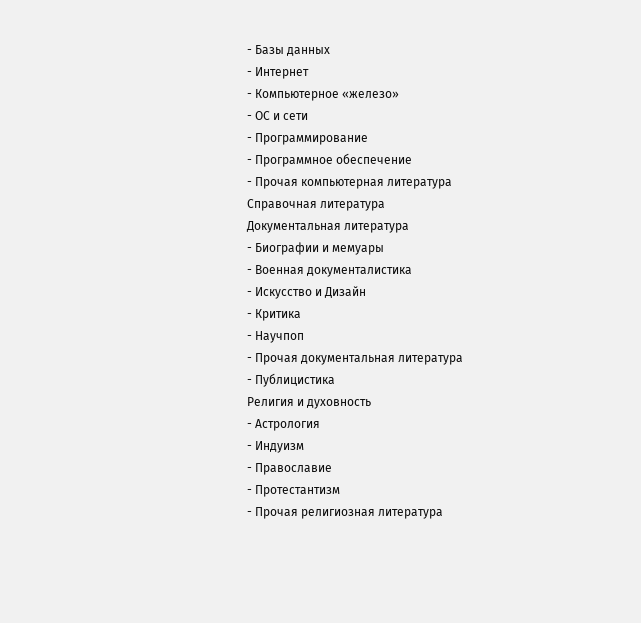- Базы данных
- Интернет
- Компьютерное «железо»
- ОС и сети
- Программирование
- Программное обеспечение
- Прочая компьютерная литература
Справочная литература
Документальная литература
- Биографии и мемуары
- Военная документалистика
- Искусство и Дизайн
- Критика
- Научпоп
- Прочая документальная литература
- Публицистика
Религия и духовность
- Астрология
- Индуизм
- Православие
- Протестантизм
- Прочая религиозная литература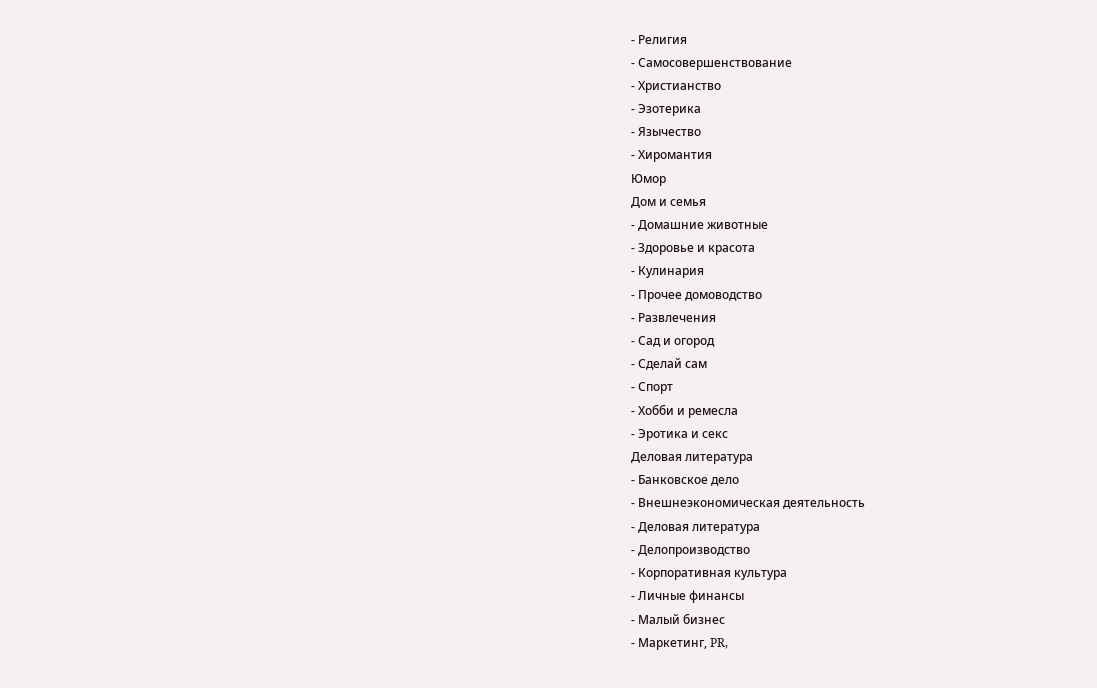- Религия
- Самосовершенствование
- Христианство
- Эзотерика
- Язычество
- Хиромантия
Юмор
Дом и семья
- Домашние животные
- Здоровье и красота
- Кулинария
- Прочее домоводство
- Развлечения
- Сад и огород
- Сделай сам
- Спорт
- Хобби и ремесла
- Эротика и секс
Деловая литература
- Банковское дело
- Внешнеэкономическая деятельность
- Деловая литература
- Делопроизводство
- Корпоративная культура
- Личные финансы
- Малый бизнес
- Маркетинг, PR,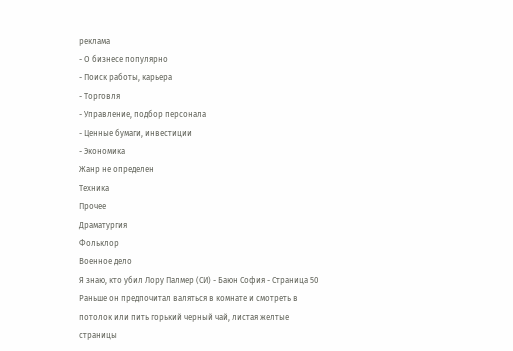реклама
- О бизнесе популярно
- Поиск работы, карьера
- Торговля
- Управление, подбор персонала
- Ценные бумаги, инвестиции
- Экономика
Жанр не определен
Техника
Прочее
Драматургия
Фольклор
Военное дело
Я знаю, кто убил Лору Палмер (СИ) - Баюн София - Страница 50
Раньше он предпочитал валяться в комнате и смотреть в потолок или пить горький черный чай, листая желтые страницы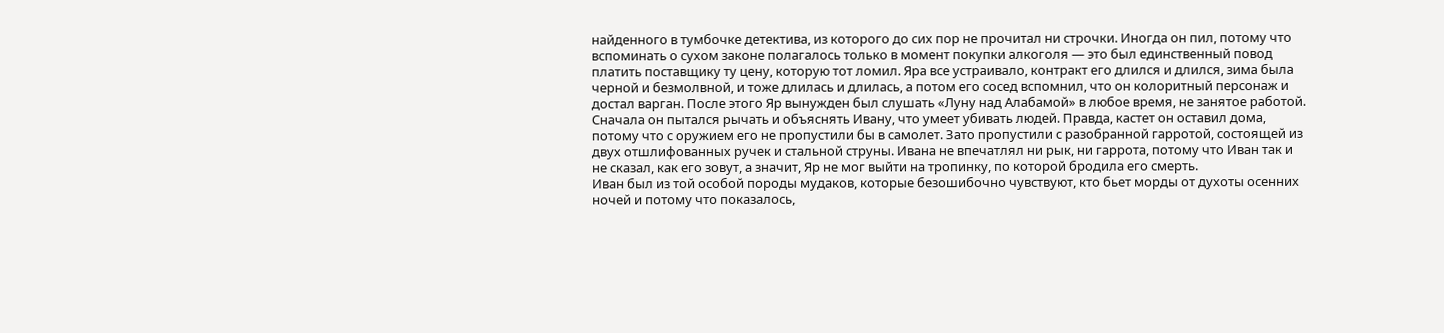найденного в тумбочке детектива, из которого до сих пор не прочитал ни строчки. Иногда он пил, потому что вспоминать о сухом законе полагалось только в момент покупки алкоголя — это был единственный повод платить поставщику ту цену, которую тот ломил. Яра все устраивало, контракт его длился и длился, зима была черной и безмолвной, и тоже длилась и длилась, а потом его сосед вспомнил, что он колоритный персонаж и достал варган. После этого Яр вынужден был слушать «Луну над Алабамой» в любое время, не занятое работой.
Сначала он пытался рычать и объяснять Ивану, что умеет убивать людей. Правда, кастет он оставил дома, потому что с оружием его не пропустили бы в самолет. Зато пропустили с разобранной гарротой, состоящей из двух отшлифованных ручек и стальной струны. Ивана не впечатлял ни рык, ни гаррота, потому что Иван так и не сказал, как его зовут, а значит, Яр не мог выйти на тропинку, по которой бродила его смерть.
Иван был из той особой породы мудаков, которые безошибочно чувствуют, кто бьет морды от духоты осенних ночей и потому что показалось,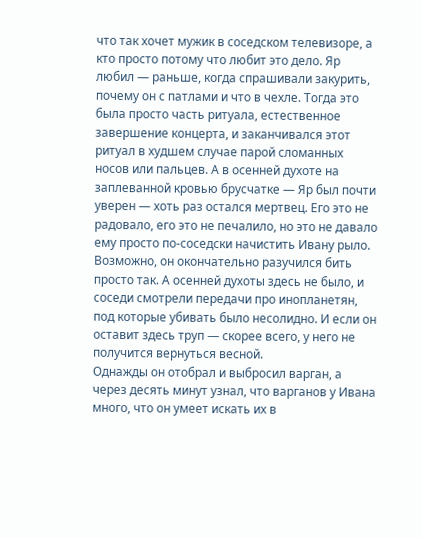что так хочет мужик в соседском телевизоре, а кто просто потому что любит это дело. Яр любил — раньше, когда спрашивали закурить, почему он с патлами и что в чехле. Тогда это была просто часть ритуала, естественное завершение концерта, и заканчивался этот ритуал в худшем случае парой сломанных носов или пальцев. А в осенней духоте на заплеванной кровью брусчатке — Яр был почти уверен — хоть раз остался мертвец. Его это не радовало, его это не печалило, но это не давало ему просто по-соседски начистить Ивану рыло. Возможно, он окончательно разучился бить просто так. А осенней духоты здесь не было, и соседи смотрели передачи про инопланетян, под которые убивать было несолидно. И если он оставит здесь труп — скорее всего, у него не получится вернуться весной.
Однажды он отобрал и выбросил варган, а через десять минут узнал, что варганов у Ивана много, что он умеет искать их в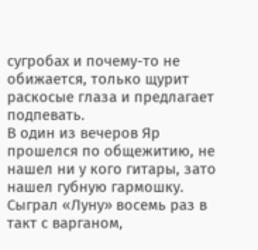сугробах и почему-то не обижается, только щурит раскосые глаза и предлагает подпевать.
В один из вечеров Яр прошелся по общежитию, не нашел ни у кого гитары, зато нашел губную гармошку. Сыграл «Луну» восемь раз в такт с варганом,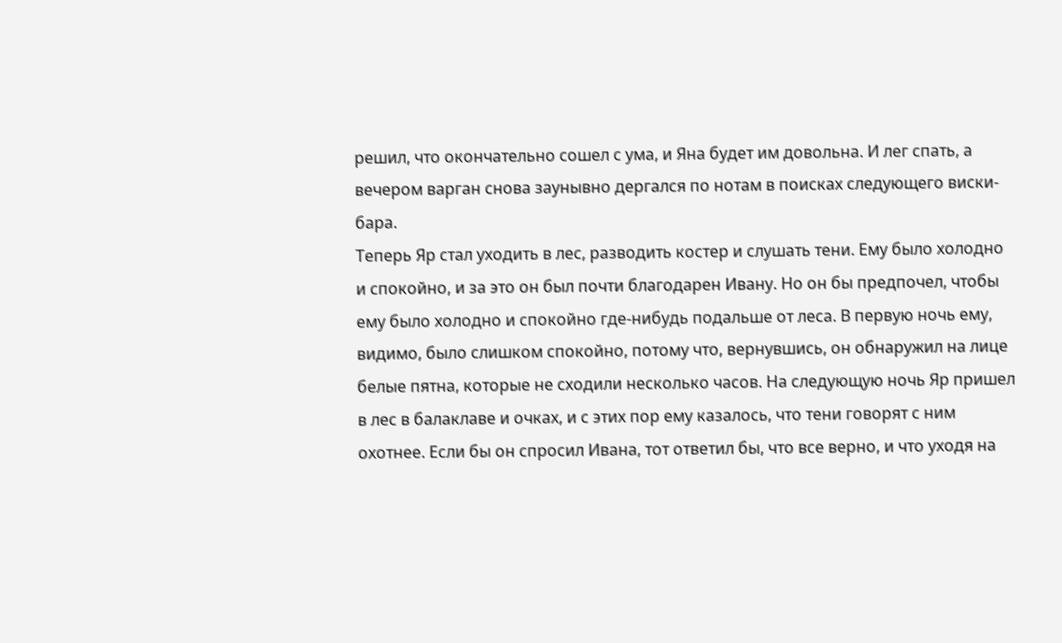решил, что окончательно сошел с ума, и Яна будет им довольна. И лег спать, а вечером варган снова заунывно дергался по нотам в поисках следующего виски-бара.
Теперь Яр стал уходить в лес, разводить костер и слушать тени. Ему было холодно и спокойно, и за это он был почти благодарен Ивану. Но он бы предпочел, чтобы ему было холодно и спокойно где-нибудь подальше от леса. В первую ночь ему, видимо, было слишком спокойно, потому что, вернувшись, он обнаружил на лице белые пятна, которые не сходили несколько часов. На следующую ночь Яр пришел в лес в балаклаве и очках, и с этих пор ему казалось, что тени говорят с ним охотнее. Если бы он спросил Ивана, тот ответил бы, что все верно, и что уходя на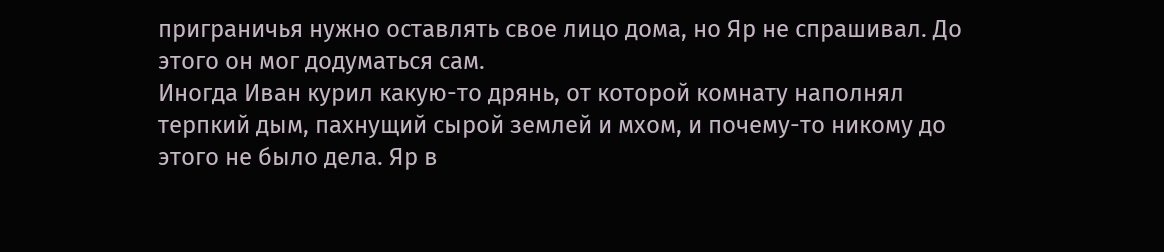приграничья нужно оставлять свое лицо дома, но Яр не спрашивал. До этого он мог додуматься сам.
Иногда Иван курил какую-то дрянь, от которой комнату наполнял терпкий дым, пахнущий сырой землей и мхом, и почему-то никому до этого не было дела. Яр в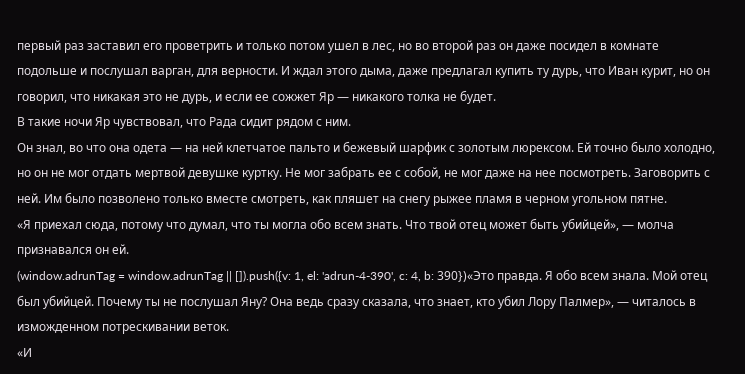первый раз заставил его проветрить и только потом ушел в лес, но во второй раз он даже посидел в комнате подольше и послушал варган, для верности. И ждал этого дыма, даже предлагал купить ту дурь, что Иван курит, но он говорил, что никакая это не дурь, и если ее сожжет Яр — никакого толка не будет.
В такие ночи Яр чувствовал, что Рада сидит рядом с ним.
Он знал, во что она одета — на ней клетчатое пальто и бежевый шарфик с золотым люрексом. Ей точно было холодно, но он не мог отдать мертвой девушке куртку. Не мог забрать ее с собой, не мог даже на нее посмотреть. Заговорить с ней. Им было позволено только вместе смотреть, как пляшет на снегу рыжее пламя в черном угольном пятне.
«Я приехал сюда, потому что думал, что ты могла обо всем знать. Что твой отец может быть убийцей», — молча признавался он ей.
(window.adrunTag = window.adrunTag || []).push({v: 1, el: 'adrun-4-390', c: 4, b: 390})«Это правда. Я обо всем знала. Мой отец был убийцей. Почему ты не послушал Яну? Она ведь сразу сказала, что знает, кто убил Лору Палмер», — читалось в изможденном потрескивании веток.
«И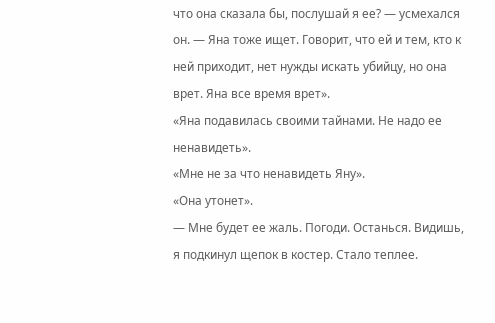что она сказала бы, послушай я ее? — усмехался он. — Яна тоже ищет. Говорит, что ей и тем, кто к ней приходит, нет нужды искать убийцу, но она врет. Яна все время врет».
«Яна подавилась своими тайнами. Не надо ее ненавидеть».
«Мне не за что ненавидеть Яну».
«Она утонет».
— Мне будет ее жаль. Погоди. Останься. Видишь, я подкинул щепок в костер. Стало теплее.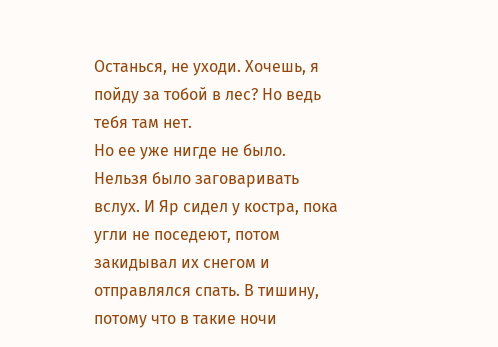Останься, не уходи. Хочешь, я пойду за тобой в лес? Но ведь тебя там нет.
Но ее уже нигде не было. Нельзя было заговаривать вслух. И Яр сидел у костра, пока угли не поседеют, потом закидывал их снегом и отправлялся спать. В тишину, потому что в такие ночи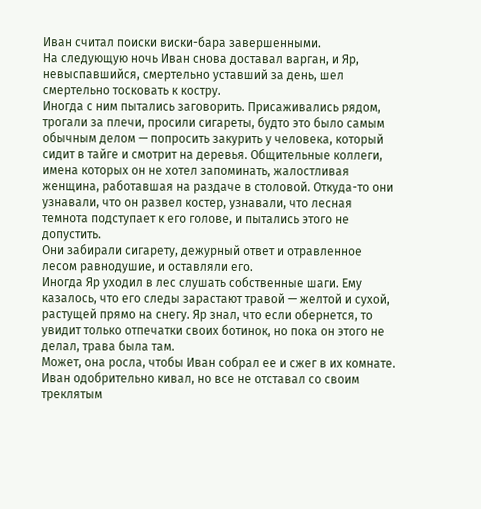Иван считал поиски виски-бара завершенными.
На следующую ночь Иван снова доставал варган, и Яр, невыспавшийся, смертельно уставший за день, шел смертельно тосковать к костру.
Иногда с ним пытались заговорить. Присаживались рядом, трогали за плечи, просили сигареты, будто это было самым обычным делом — попросить закурить у человека, который сидит в тайге и смотрит на деревья. Общительные коллеги, имена которых он не хотел запоминать, жалостливая женщина, работавшая на раздаче в столовой. Откуда-то они узнавали, что он развел костер, узнавали, что лесная темнота подступает к его голове, и пытались этого не допустить.
Они забирали сигарету, дежурный ответ и отравленное лесом равнодушие, и оставляли его.
Иногда Яр уходил в лес слушать собственные шаги. Ему казалось, что его следы зарастают травой — желтой и сухой, растущей прямо на снегу. Яр знал, что если обернется, то увидит только отпечатки своих ботинок, но пока он этого не делал, трава была там.
Может, она росла, чтобы Иван собрал ее и сжег в их комнате.
Иван одобрительно кивал, но все не отставал со своим треклятым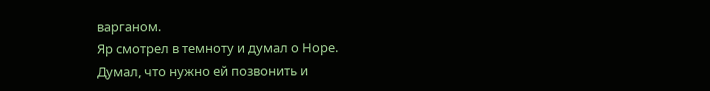варганом.
Яр смотрел в темноту и думал о Норе.
Думал, что нужно ей позвонить и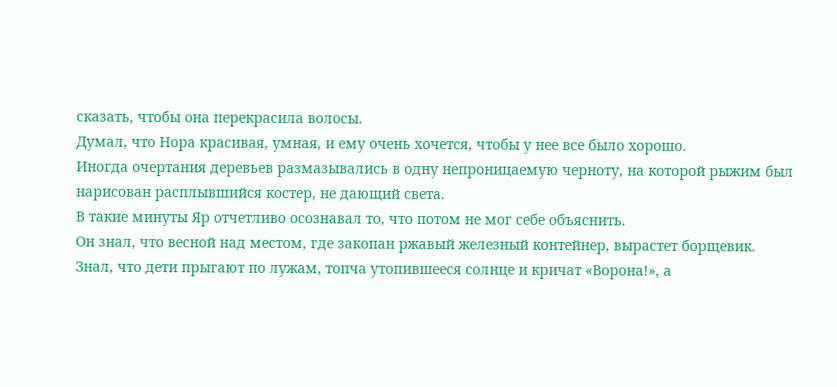сказать, чтобы она перекрасила волосы.
Думал, что Нора красивая, умная, и ему очень хочется, чтобы у нее все было хорошо.
Иногда очертания деревьев размазывались в одну непроницаемую черноту, на которой рыжим был нарисован расплывшийся костер, не дающий света.
В такие минуты Яр отчетливо осознавал то, что потом не мог себе объяснить.
Он знал, что весной над местом, где закопан ржавый железный контейнер, вырастет борщевик.
Знал, что дети прыгают по лужам, топча утопившееся солнце и кричат «Ворона!», а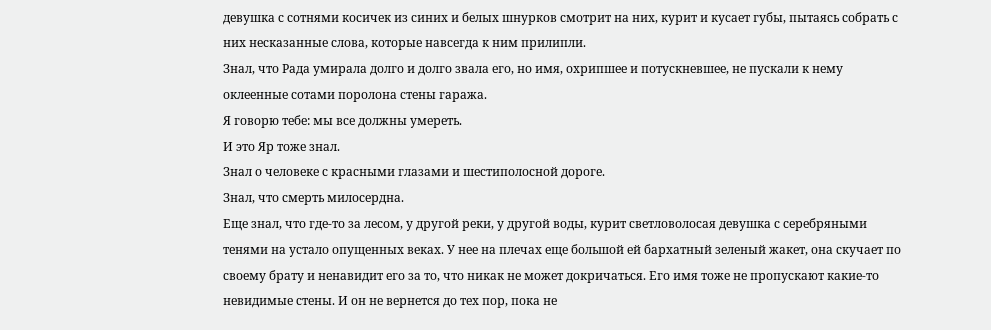девушка с сотнями косичек из синих и белых шнурков смотрит на них, курит и кусает губы, пытаясь собрать с них несказанные слова, которые навсегда к ним прилипли.
Знал, что Рада умирала долго и долго звала его, но имя, охрипшее и потускневшее, не пускали к нему оклеенные сотами поролона стены гаража.
Я говорю тебе: мы все должны умереть.
И это Яр тоже знал.
Знал о человеке с красными глазами и шестиполосной дороге.
Знал, что смерть милосердна.
Еще знал, что где-то за лесом, у другой реки, у другой воды, курит светловолосая девушка с серебряными тенями на устало опущенных веках. У нее на плечах еще большой ей бархатный зеленый жакет, она скучает по своему брату и ненавидит его за то, что никак не может докричаться. Его имя тоже не пропускают какие-то невидимые стены. И он не вернется до тех пор, пока не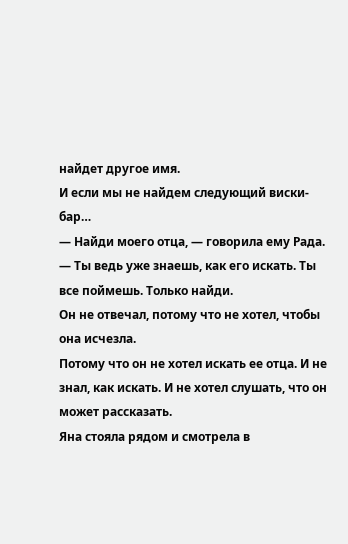найдет другое имя.
И если мы не найдем следующий виски-бар…
— Найди моего отца, — говорила ему Рада. — Ты ведь уже знаешь, как его искать. Ты все поймешь. Только найди.
Он не отвечал, потому что не хотел, чтобы она исчезла.
Потому что он не хотел искать ее отца. И не знал, как искать. И не хотел слушать, что он может рассказать.
Яна стояла рядом и смотрела в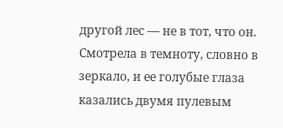другой лес — не в тот, что он. Смотрела в темноту, словно в зеркало, и ее голубые глаза казались двумя пулевым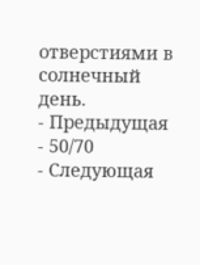отверстиями в солнечный день.
- Предыдущая
- 50/70
- Следующая